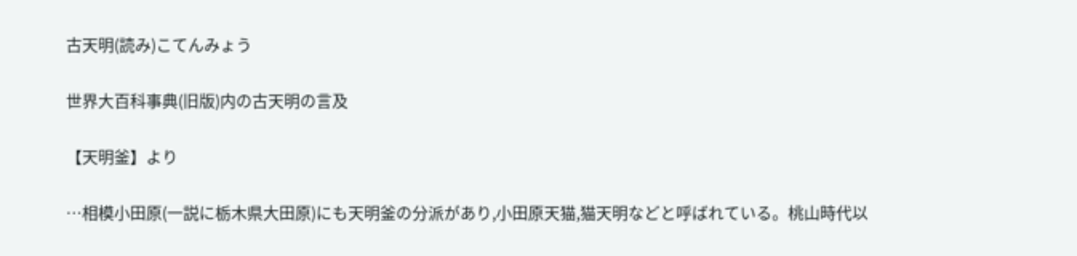古天明(読み)こてんみょう

世界大百科事典(旧版)内の古天明の言及

【天明釜】より

…相模小田原(一説に栃木県大田原)にも天明釜の分派があり,小田原天猫,猫天明などと呼ばれている。桃山時代以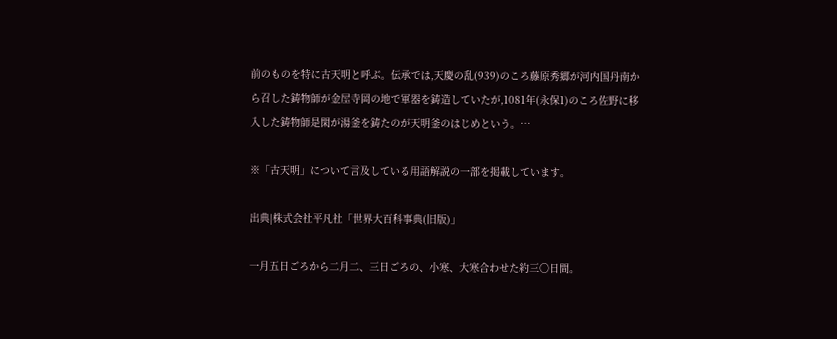前のものを特に古天明と呼ぶ。伝承では,天慶の乱(939)のころ藤原秀郷が河内国丹南から召した鋳物師が金屋寺岡の地で軍器を鋳造していたが,1081年(永保1)のころ佐野に移入した鋳物師是閑が湯釜を鋳たのが天明釜のはじめという。…

※「古天明」について言及している用語解説の一部を掲載しています。

出典|株式会社平凡社「世界大百科事典(旧版)」

一月五日ごろから二月二、三日ごろの、小寒、大寒合わせた約三〇日間。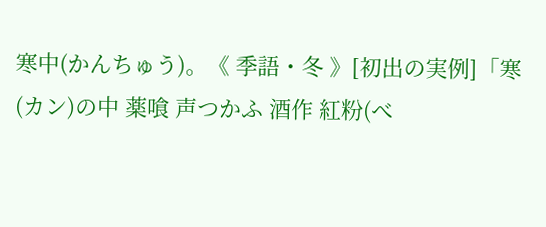寒中(かんちゅう)。《 季語・冬 》[初出の実例]「寒(カン)の中 薬喰 声つかふ 酒作 紅粉(べ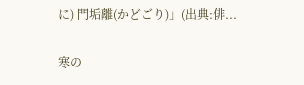に) 門垢離(かどごり)」(出典:俳...

寒の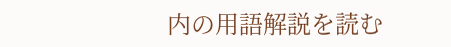内の用語解説を読む